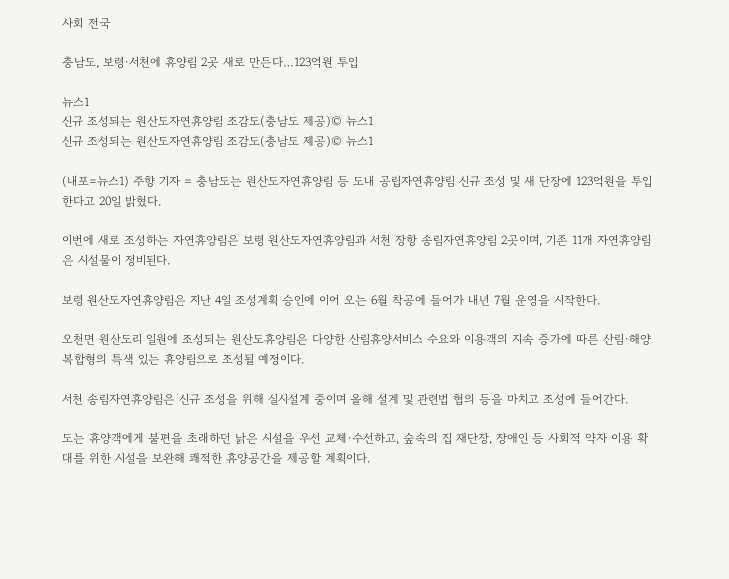사회 전국

충남도, 보령·서천에 휴양림 2곳 새로 만든다…123억원 투입

뉴스1
신규 조성되는 원산도자연휴양림 조감도(충남도 제공)© 뉴스1
신규 조성되는 원산도자연휴양림 조감도(충남도 제공)© 뉴스1

(내포=뉴스1) 주향 기자 = 충남도는 원산도자연휴양림 등 도내 공립자연휴양림 신규 조성 및 새 단장에 123억원을 투입한다고 20일 밝혔다.

이번에 새로 조성하는 자연휴양림은 보령 원산도자연휴양림과 서천 장항 송림자연휴양림 2곳이며, 기존 11개 자연휴양림은 시설물이 정비된다.

보령 원산도자연휴양림은 지난 4일 조성계획 승인에 이어 오는 6월 착공에 들어가 내년 7월 운영을 시작한다.

오천면 원산도리 일원에 조성되는 원산도휴양림은 다양한 산림휴양서비스 수요와 이용객의 지속 증가에 따른 산림·해양 복합형의 특색 있는 휴양림으로 조성될 예정이다.

서천 송림자연휴양림은 신규 조성을 위해 실시설계 중이며 올해 설계 및 관련법 협의 등을 마치고 조성에 들어간다.

도는 휴양객에게 불편을 초래하던 낡은 시설을 우선 교체·수선하고, 숲속의 집 재단장, 장애인 등 사회적 약자 이용 확대를 위한 시설을 보완해 쾌적한 휴양공간을 제공할 계획이다.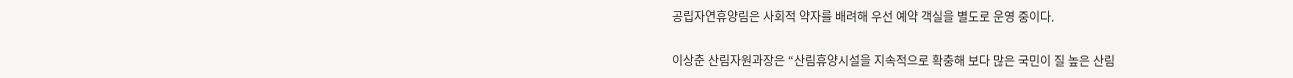공립자연휴양림은 사회적 약자를 배려해 우선 예약 객실을 별도로 운영 중이다.

이상춘 산림자원과장은 “산림휴양시설을 지속적으로 확충해 보다 많은 국민이 질 높은 산림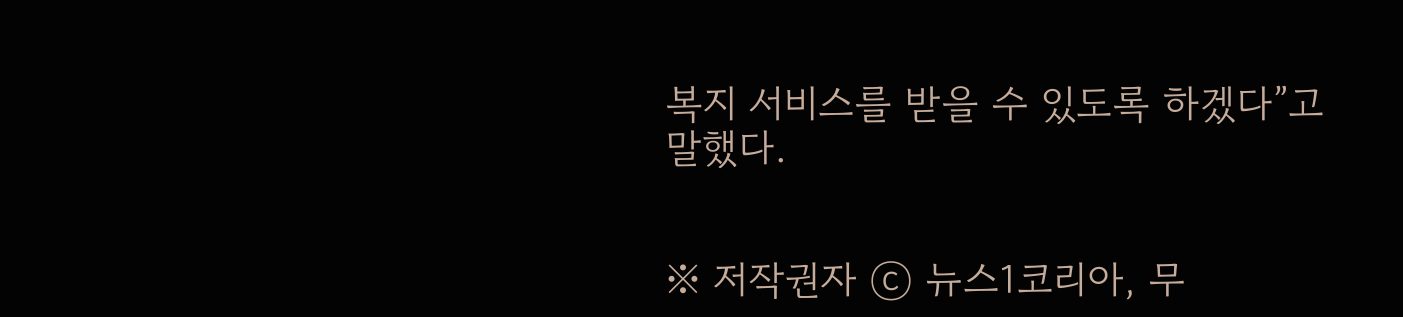복지 서비스를 받을 수 있도록 하겠다”고 말했다.


※ 저작권자 ⓒ 뉴스1코리아, 무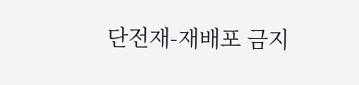단전재-재배포 금지